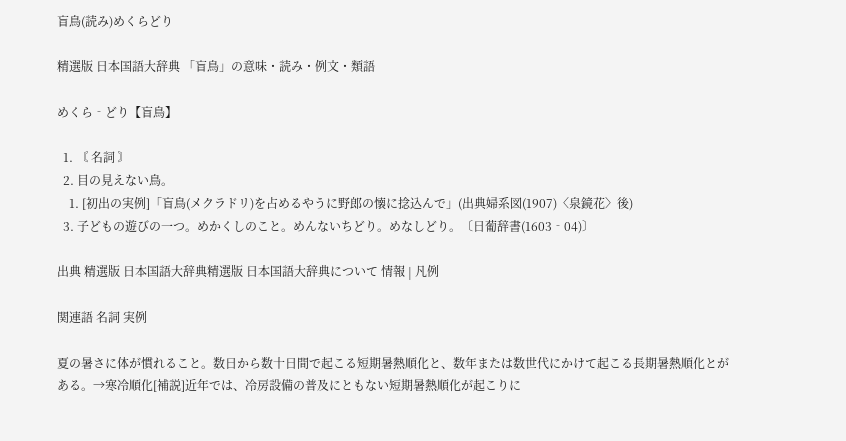盲鳥(読み)めくらどり

精選版 日本国語大辞典 「盲鳥」の意味・読み・例文・類語

めくら‐どり【盲鳥】

  1. 〘 名詞 〙
  2. 目の見えない鳥。
    1. [初出の実例]「盲鳥(メクラドリ)を占めるやうに野郎の懐に捻込んで」(出典婦系図(1907)〈泉鏡花〉後)
  3. 子どもの遊びの一つ。めかくしのこと。めんないちどり。めなしどり。〔日葡辞書(1603‐04)〕

出典 精選版 日本国語大辞典精選版 日本国語大辞典について 情報 | 凡例

関連語 名詞 実例

夏の暑さに体が慣れること。数日から数十日間で起こる短期暑熱順化と、数年または数世代にかけて起こる長期暑熱順化とがある。→寒冷順化[補説]近年では、冷房設備の普及にともない短期暑熱順化が起こりに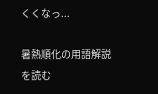くくなっ...

暑熱順化の用語解説を読む